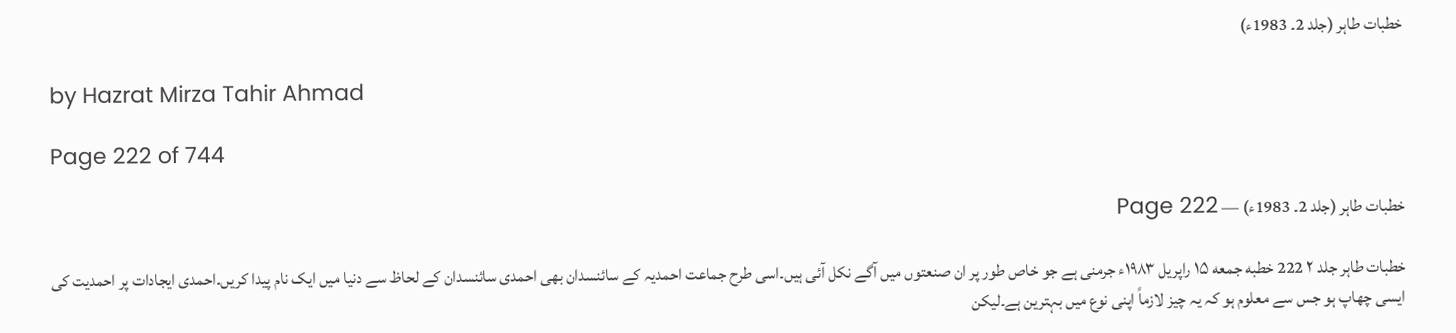خطبات طاہر (جلد 2۔ 1983ء)

by Hazrat Mirza Tahir Ahmad

Page 222 of 744

خطبات طاہر (جلد 2۔ 1983ء) — Page 222

خطبات طاہر جلد ۲ 222 خطبه جمعه ۱۵ راپریل ۱۹۸۳ء جرمنی ہے جو خاص طور پر ان صنعتوں میں آگے نکل آئی ہیں۔اسی طرح جماعت احمدیہ کے سائنسدان بھی احمدی سائنسدان کے لحاظ سے دنیا میں ایک نام پیدا کریں۔احمدی ایجادات پر احمدیت کی ایسی چھاپ ہو جس سے معلوم ہو کہ یہ چیز لازماً اپنی نوع میں بہترین ہے۔لیکن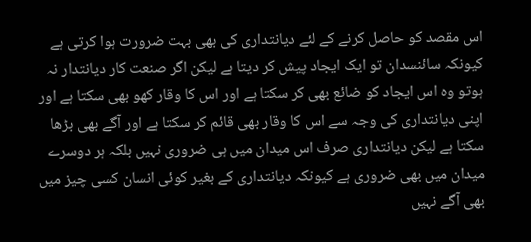اس مقصد کو حاصل کرنے کے لئے دیانتداری کی بھی بہت ضرورت ہوا کرتی ہے کیونکہ سائنسدان تو ایک ایجاد پیش کر دیتا ہے لیکن اگر صنعت کار دیانتدار نہ ہوتو وہ اس ایجاد کو ضائع بھی کر سکتا ہے اور اس کا وقار کھو بھی سکتا ہے اور اپنی دیانتداری کی وجہ سے اس کا وقار بھی قائم کر سکتا ہے اور آگے بھی بڑھا سکتا ہے لیکن دیانتداری صرف اس میدان میں ہی ضروری نہیں بلکہ ہر دوسرے میدان میں بھی ضروری ہے کیونکہ دیانتداری کے بغیر کوئی انسان کسی چیز میں بھی آگے نہیں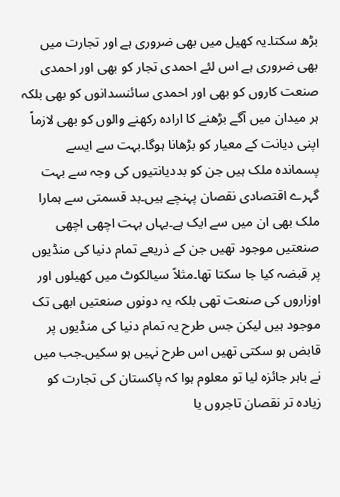بڑھ سکتا۔یہ کھیل میں بھی ضروری ہے اور تجارت میں بھی ضروری ہے اس لئے احمدی تجار کو بھی اور احمدی صنعت کاروں کو بھی اور احمدی سائنسدانوں کو بھی بلکہ ہر میدان میں آگے بڑھنے کا ارادہ رکھنے والوں کو بھی لازماً اپنی دیانت کے معیار کو بڑھانا ہوگا۔بہت سے ایسے پسماندہ ملک ہیں جن کو بددیانتیوں کی وجہ سے بہت گہرے اقتصادی نقصان پہنچے ہیں۔بد قسمتی سے ہمارا ملک بھی ان میں سے ایک ہے۔یہاں بہت اچھی اچھی صنعتیں موجود تھیں جن کے ذریعے تمام دنیا کی منڈیوں پر قبضہ کیا جا سکتا تھا۔مثلاً سیالکوٹ میں کھیلوں اور اوزاروں کی صنعت تھی بلکہ یہ دونوں صنعتیں ابھی تک موجود ہیں لیکن جس طرح یہ تمام دنیا کی منڈیوں پر قابض ہو سکتی تھیں اس طرح نہیں ہو سکیں۔جب میں نے باہر جائزہ لیا تو معلوم ہوا کہ پاکستان کی تجارت کو زیادہ تر نقصان تاجروں یا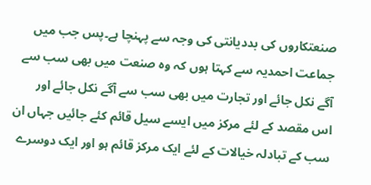صنعتکاروں کی بددیانتی کی وجہ سے پہنچا ہے۔پس جب میں جماعت احمدیہ سے کہتا ہوں کہ وہ صنعت میں بھی سب سے آگے نکل جائے اور تجارت میں بھی سب سے آگے نکل جائے اور اس مقصد کے لئے مرکز میں ایسے سیل قائم کئے جائیں جہاں ان سب کے تبادلہ خیالات کے لئے ایک مرکز قائم ہو اور ایک دوسرے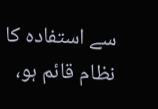سے استفادہ کا نظام قائم ہو،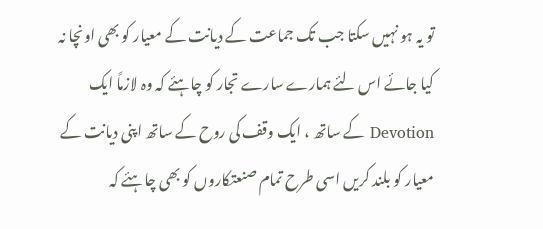تو یہ ہو نہیں سکتا جب تک جماعت کے دیانت کے معیار کو بھی اونچا نہ کیا جائے اس لئے ہمارے سارے تجار کو چاہئے کہ وہ لازماً ایک Devotion کے ساتھ ، ایک وقف کی روح کے ساتھ اپنی دیانت کے معیار کو بلند کریں اسی طرح تمام صنعتکاروں کو بھی چاہئے کہ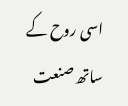اسی روح کے ساتھ صنعت